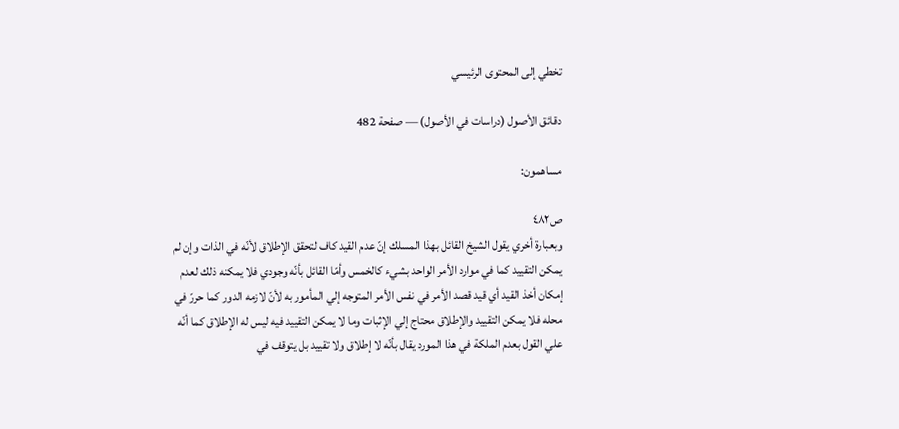تخطي إلى المحتوى الرئيسي

دقائق الأصول (دراسات في الأصول) — صفحة 482

مساهمون:

ص٤٨٢
وبعبارة أخري يقول الشيخ القائل بهذا المسلك إنّ عدم القيد كاف لتحقق الإطلاق لأنّه في الذات وإن لم يمكن التقييد كما في موارد الأمر الواحد بشيء كالخمس وأمّا القائل بأنّه وجودي فلا يمكنه ذلك لعدم إمكان أخذ القيد أي قيد قصد الأمر في نفس الأمر المتوجه إلي المأمور به لأنّ لازمه الدور كما حررّ في محله فلا يمكن التقييد والإطلاق محتاج إلي الإثبات وما لا يمكن التقييد فيه ليس له الإطلاق كما أنّه علي القول بعدم الملكة في هذا المورد يقال بأنّه لا إطلاق ولا تقييد بل يتوقف في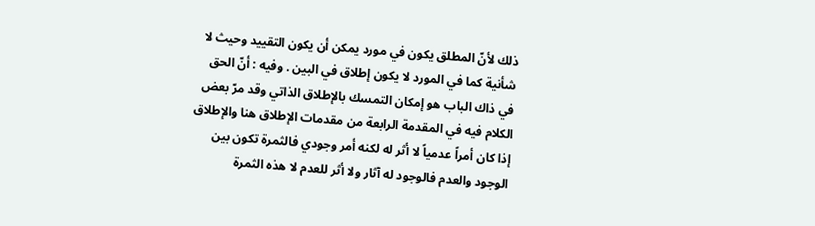ذلك لأنّ المطلق يكون في مورد يمكن أن يكون التقييد وحيث لا شأنية كما في المورد لا يكون إطلاق في البين . وفيه : أنّ الحق في ذاك الباب هو إمكان التمسك بالإطلاق الذاتي وقد مرّ بعض الكلام فيه في المقدمة الرابعة من مقدمات الإطلاق هنا والإطلاق إذا كان أمراً عدمياً لا أثر له لكنه أمر وجودي فالثمرة تكون بين الوجود والعدم فالوجود له آثار ولا أثر للعدم لا هذه الثمرة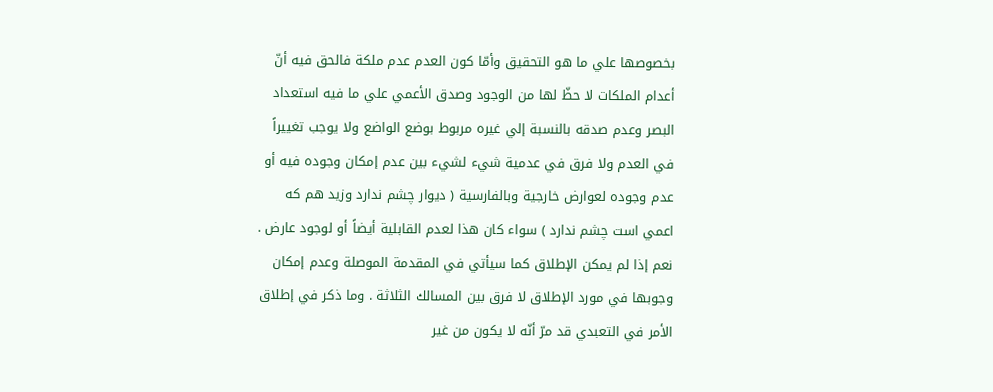بخصوصها علي ما هو التحقيق وأمّا كون العدم عدم ملكة فالحق فيه أنّ أعدام الملكات لا حظّ لها من الوجود وصدق الأعمي علي ما فيه استعداد البصر وعدم صدقه بالنسبة إلي غيره مربوط بوضع الواضع ولا يوجب تغييراً في العدم ولا فرق في عدمية شيء لشيء بين عدم إمكان وجوده فيه أو عدم وجوده لعوارض خارجية وبالفارسية ( ديوار چشم ندارد وزيد هم كه اعمي است چشم ندارد ) سواء كان هذا لعدم القابلية أيضاً أو لوجود عارض . نعم إذا لم يمكن الإطلاق كما سيأتي في المقدمة الموصلة وعدم إمكان وجوبها في مورد الإطلاق لا فرق بين المسالك الثلاثة . وما ذكر في إطلاق الأمر في التعبدي قد مرّ أنّه لا يكون من غير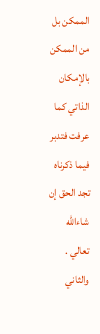الممكن بل من الممكن بالإمكان الذاتي كما عرفت فتدبر فيما ذكرناه تجد الحق إن شاءالله تعالي . والثاني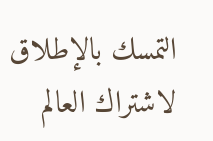التمسك بالإطلاق لاشتراك العالم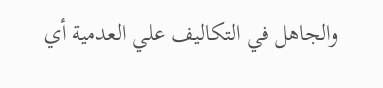والجاهل في التكاليف علي العدمية أي